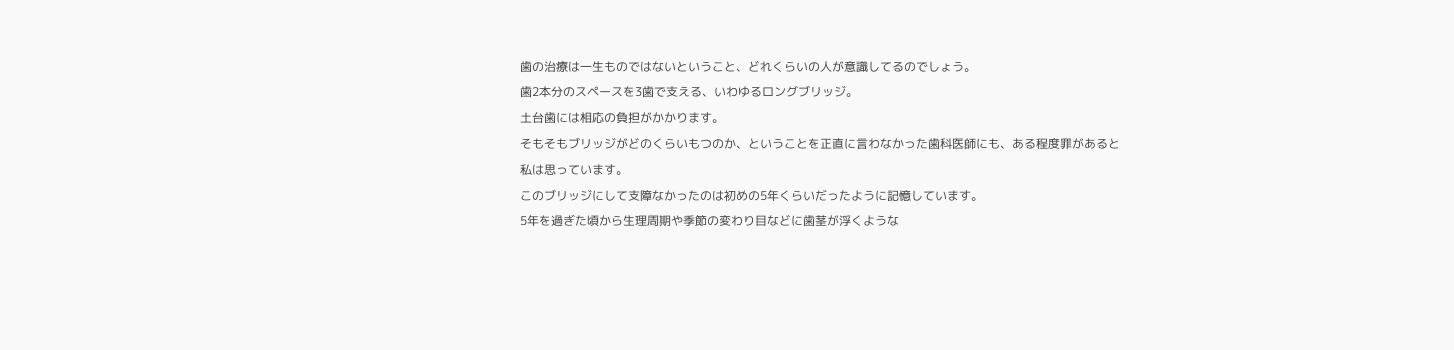歯の治療は一生ものではないということ、どれくらいの人が意識してるのでしょう。
歯2本分のスペースを3歯で支える、いわゆるロングブリッジ。
土台歯には相応の負担がかかります。
そもそもブリッジがどのくらいもつのか、ということを正直に言わなかった歯科医師にも、ある程度罪があると私は思っています。
このブリッジにして支障なかったのは初めの5年くらいだったように記憶しています。
5年を過ぎた頃から生理周期や季節の変わり目などに歯茎が浮くような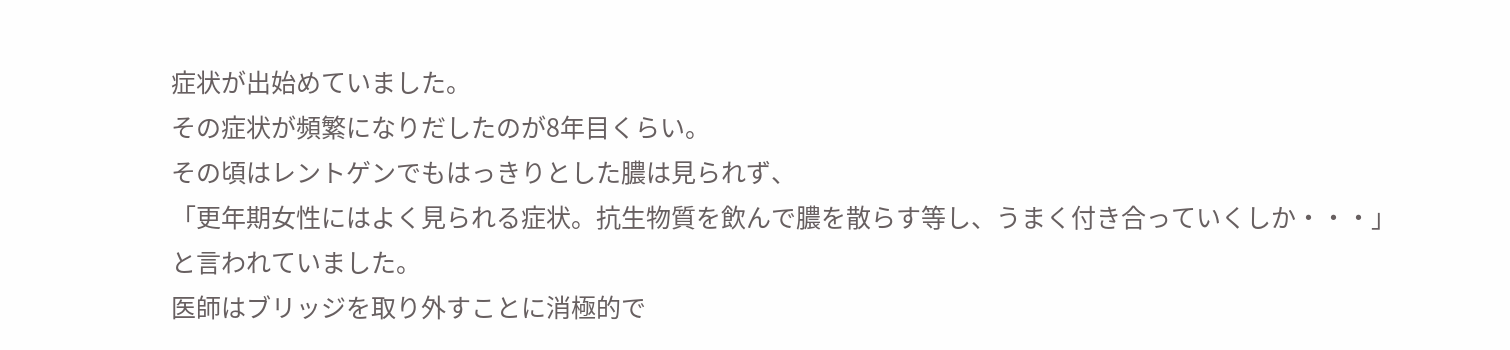症状が出始めていました。
その症状が頻繁になりだしたのが8年目くらい。
その頃はレントゲンでもはっきりとした膿は見られず、
「更年期女性にはよく見られる症状。抗生物質を飲んで膿を散らす等し、うまく付き合っていくしか・・・」
と言われていました。
医師はブリッジを取り外すことに消極的で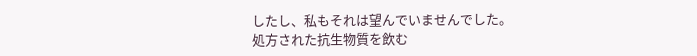したし、私もそれは望んでいませんでした。
処方された抗生物質を飲む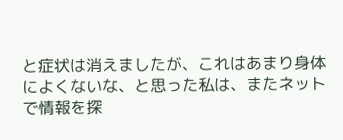と症状は消えましたが、これはあまり身体によくないな、と思った私は、またネットで情報を探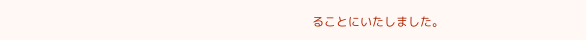ることにいたしました。